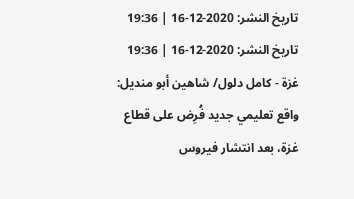تاريخ النشر: 2020-12-16 | 19:36
تاريخ النشر: 2020-12-16 | 19:36
غزة - كامل دلول/ شاهين أبو منديل: واقع تعليمي جديد فُرِض على قطاع غزة، بعد انتشار فيروس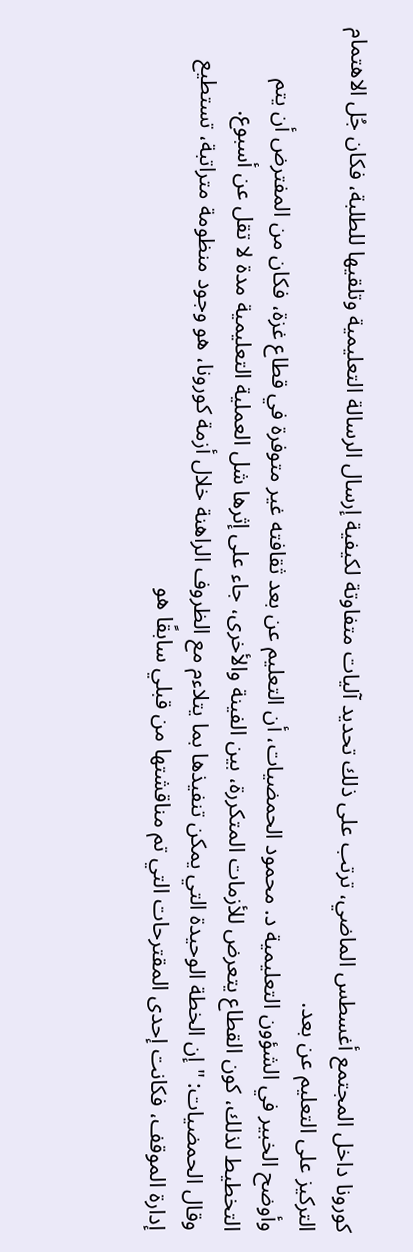كورونا داخل المجتمع أغسطس الماضي، ترتب على ذلك تحديد آليات متفاوتة لكيفية إرسال الرسالة التعليمية وتلقيها للطلبة، فكان جُل الاهتمام التركيز على التعليم عن بعد.
وأوضح الخبير في الشؤون التعليمية د. محمود الحمضيات، أن التعليم عن بعد ثقافته غير متوفرة في قطاع غزة، فكان من المفترض أن يتم التخطيط لذلك، كون القطاع يتعرض للأزمات المتكررة، بين الفينة والأخرى، جاء على إثرها شل العملية التعليمية مدة لا تقل عن أسبوع.
وقال الحمضيات: "إن الخطة الوحيدة التي يمكن تنفيذها بما يتلاءم مع الظروف الراهنة خلال أزمة كورونا، هو وجود منظومة متراتبة، تستطيع إدارة الموقف، فكانت إحدى المقترحات التي تم مناقشتها من قبلي سابقًا هو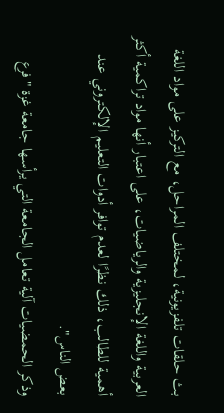بث حلقات تلفزيونية، لمختلف المراحل، مع التركيز على مواد اللغة العربية واللغة الإنجليزية والرياضيات، على اعتبار أنها مواد تراكمية أكثر أهمية للطالب، ذلك نظرًا لعدم توافر أدوات التعليم الإلكتروني عند بعض الناس".
وذكر الحمضيات آلية تعامل الجامعة التي يرأسها جامعة غزة "فرع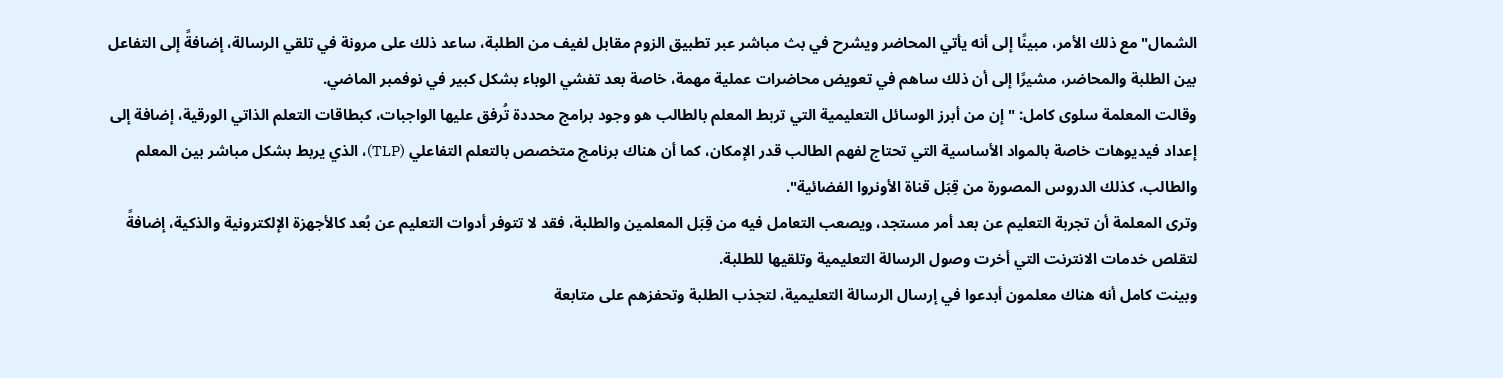الشمال" مع ذلك الأمر، مبينًا إلى أنه يأتي المحاضر ويشرح في بث مباشر عبر تطبيق الزوم مقابل لفيف من الطلبة، ساعد ذلك على مرونة في تلقي الرسالة، إضافةً إلى التفاعل بين الطلبة والمحاضر، مشيرًا إلى أن ذلك ساهم في تعويض محاضرات عملية مهمة، خاصة بعد تفشي الوباء بشكل كبير في نوفمبر الماضي.
وقالت المعلمة سلوى كامل: "إن من أبرز الوسائل التعليمية التي تربط المعلم بالطالب هو وجود برامج محددة تُرفق عليها الواجبات، كبطاقات التعلم الذاتي الورقية، إضافة إلى إعداد فيديوهات خاصة بالمواد الأساسية التي تحتاج لفهم الطالب قدر الإمكان، كما أن هناك برنامج متخصص بالتعلم التفاعلي (TLP)، الذي يربط بشكل مباشر بين المعلم والطالب، كذلك الدروس المصورة من قِبَل قناة الأونروا الفضائية".
وترى المعلمة أن تجربة التعليم عن بعد أمر مستجد، ويصعب التعامل فيه من قِبَل المعلمين والطلبة، فقد لا تتوفر أدوات التعليم عن بُعد كالأجهزة الإلكترونية والذكية، إضافةً لتقلص خدمات الانترنت التي أخرت وصول الرسالة التعليمية وتلقيها للطلبة.
وبينت كامل أنه هناك معلمون أبدعوا في إرسال الرسالة التعليمية، لتجذب الطلبة وتحفزهم على متابعة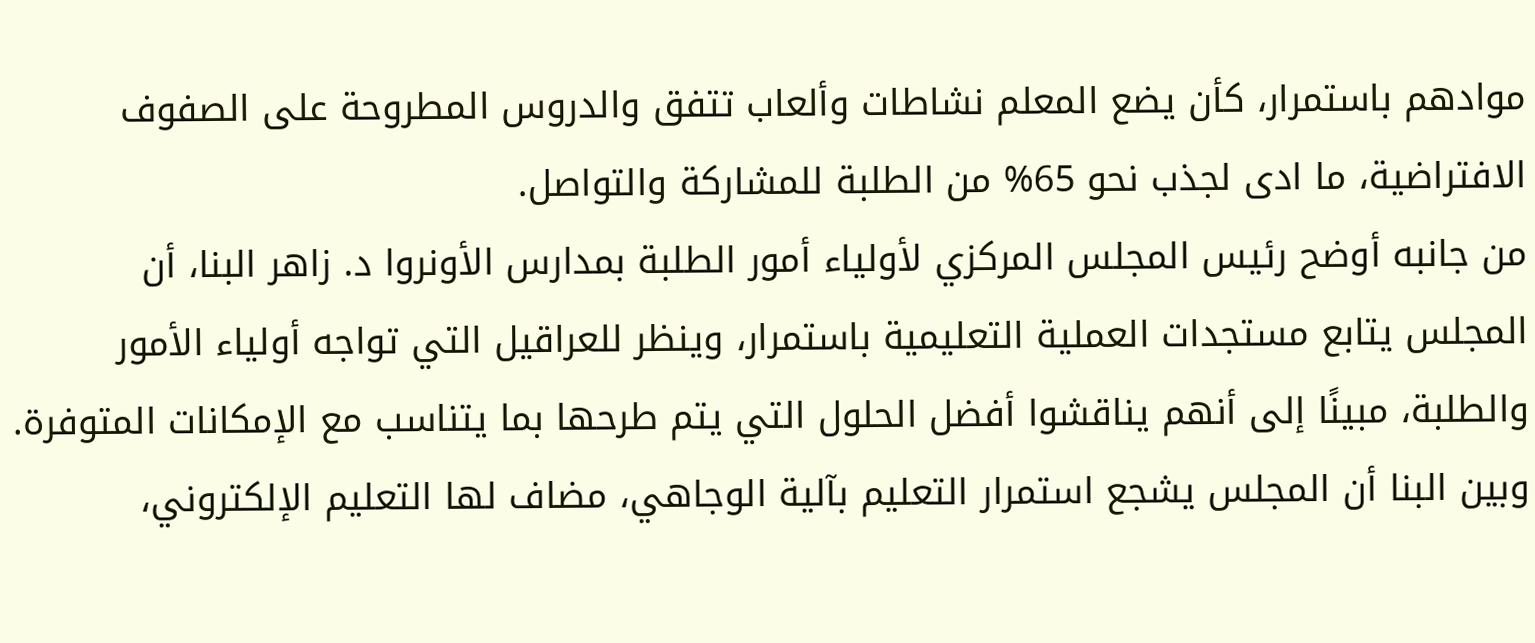موادهم باستمرار، كأن يضع المعلم نشاطات وألعاب تتفق والدروس المطروحة على الصفوف الافتراضية، ما ادى لجذب نحو 65% من الطلبة للمشاركة والتواصل.
من جانبه أوضح رئيس المجلس المركزي لأولياء أمور الطلبة بمدارس الأونروا د. زاهر البنا، أن المجلس يتابع مستجدات العملية التعليمية باستمرار، وينظر للعراقيل التي تواجه أولياء الأمور والطلبة، مبينًا إلى أنهم يناقشوا أفضل الحلول التي يتم طرحها بما يتناسب مع الإمكانات المتوفرة.
وبين البنا أن المجلس يشجع استمرار التعليم بآلية الوجاهي، مضاف لها التعليم الإلكتروني،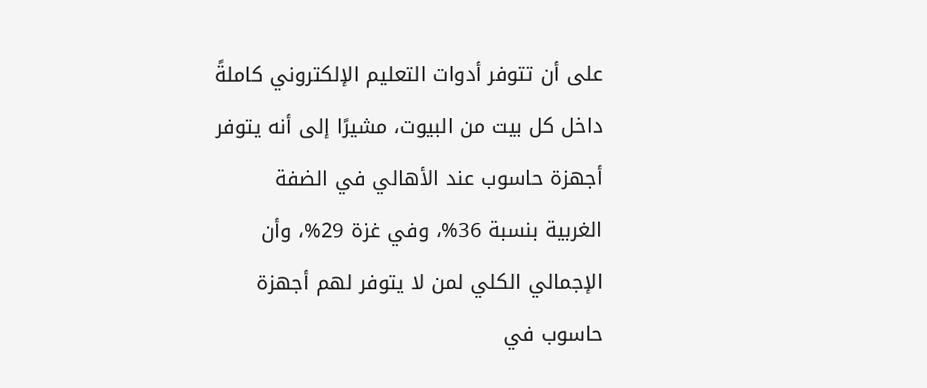على أن تتوفر أدوات التعليم الإلكتروني كاملةً داخل كل بيت من البيوت، مشيرًا إلى أنه يتوفر أجهزة حاسوب عند الأهالي في الضفة الغربية بنسبة 36%، وفي غزة 29%، وأن الإجمالي الكلي لمن لا يتوفر لهم أجهزة حاسوب في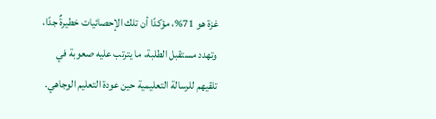غزة هو 71%، مؤكدًا أن تلك الإحصائيات خطيرةٌ جدًا، وتهدد مستقبل الطلبة، ما يترتب عليه صعوبة في تلقيهم للرسالة التعليمية حين عودة التعليم الوجاهي.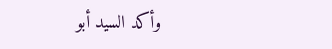وأكد السيد أبو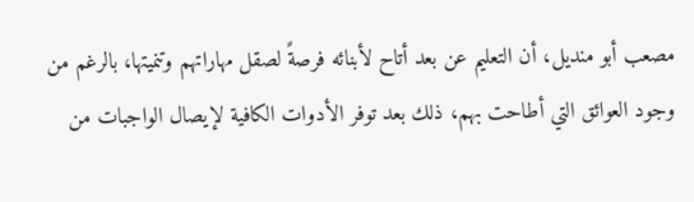مصعب أبو منديل، أن التعليم عن بعد أتاح لأبنائه فرصةً لصقل مهاراتهم وتنميتها، بالرغم من وجود العوائق التي أطاحت بهم، ذلك بعد توفر الأدوات الكافية لإيصال الواجبات من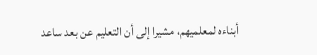أبناءه لمعلميهم، مشيرا إلى أن التعليم عن بعد ساعد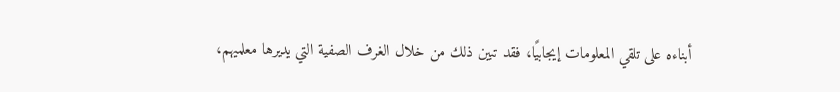أبناءه على تلقي المعلومات إيجابيًا، فقد تبين ذلك من خلال الغرف الصفية التي يديرها معلميهم،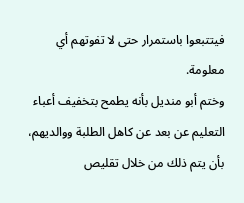فيتتبعوا باستمرار حتى لا تفوتهم أي معلومة.
وختم أبو منديل بأنه يطمح بتخفيف أعباء التعليم عن بعد عن كاهل الطلبة ووالديهم، بأن يتم ذلك من خلال تقليص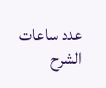عدد ساعات الشرح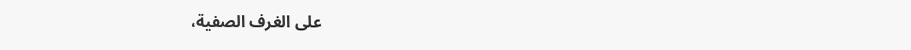على الغرف الصفية،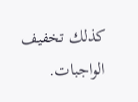كذلك تخفيف الواجبات.